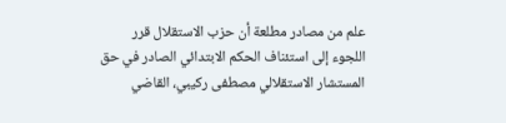علم من مصادر مطلعة أن حزب الاستقلال قرر اللجوء إلى استئناف الحكم الابتدائي الصادر في حق المستشار الاستقلالي مصطفى ركيبي، القاضي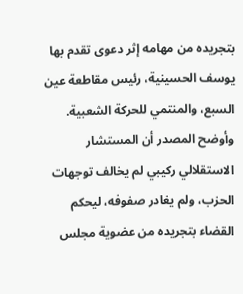بتجريده من مهامه إثر دعوى تقدم بها يوسف الحسينية، رئيس مقاطعة عين السبع، والمنتمي للحركة الشعبية.
وأوضح المصدر أن المستشار الاستقلالي ركيبي لم يخالف توجهات الحزب، ولم يغادر صفوفه، ليحكم القضاء بتجريده من عضوية مجلس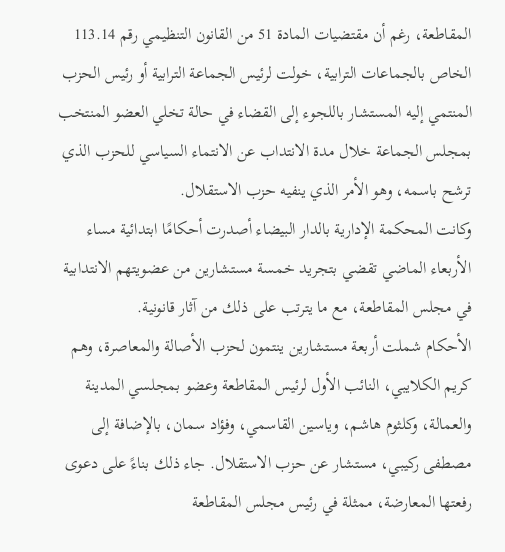المقاطعة، رغم أن مقتضيات المادة 51 من القانون التنظيمي رقم 113.14 الخاص بالجماعات الترابية، خولت لرئيس الجماعة الترابية أو رئيس الحزب المنتمي إليه المستشار باللجوء إلى القضاء في حالة تخلي العضو المنتخب بمجلس الجماعة خلال مدة الانتداب عن الانتماء السياسي للحزب الذي ترشح باسمه، وهو الأمر الذي ينفيه حزب الاستقلال.
وكانت المحكمة الإدارية بالدار البيضاء أصدرت أحكامًا ابتدائية مساء الأربعاء الماضي تقضي بتجريد خمسة مستشارين من عضويتهم الانتدابية في مجلس المقاطعة، مع ما يترتب على ذلك من آثار قانونية.
الأحكام شملت أربعة مستشارين ينتمون لحزب الأصالة والمعاصرة، وهم كريم الكلايبي، النائب الأول لرئيس المقاطعة وعضو بمجلسي المدينة والعمالة، وكلثوم هاشم، وياسين القاسمي، وفؤاد سمان، بالإضافة إلى مصطفى ركيبي، مستشار عن حزب الاستقلال. جاء ذلك بناءً على دعوى رفعتها المعارضة، ممثلة في رئيس مجلس المقاطعة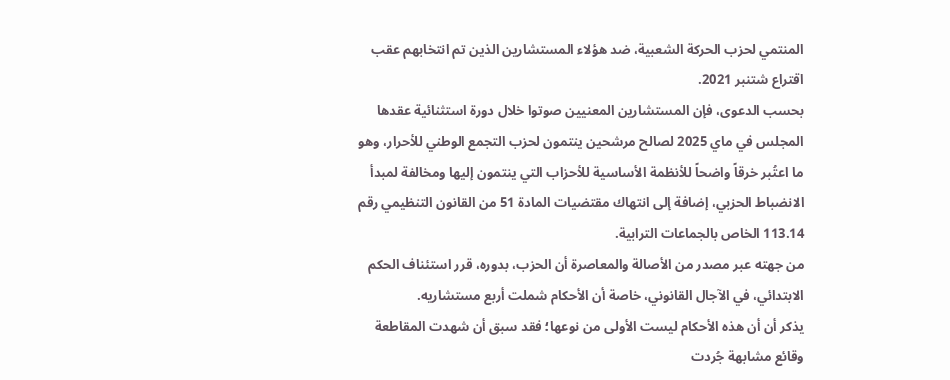المنتمي لحزب الحركة الشعبية، ضد هؤلاء المستشارين الذين تم انتخابهم عقب اقتراع شتنبر 2021.
بحسب الدعوى، فإن المستشارين المعنيين صوتوا خلال دورة استثنائية عقدها المجلس في ماي 2025 لصالح مرشحين ينتمون لحزب التجمع الوطني للأحرار، وهو ما اعتُبر خرقاً واضحاً للأنظمة الأساسية للأحزاب التي ينتمون إليها ومخالفة لمبدأ الانضباط الحزبي، إضافة إلى انتهاك مقتضيات المادة 51 من القانون التنظيمي رقم 113.14 الخاص بالجماعات الترابية.
من جهته عبر مصدر من الأصالة والمعاصرة أن الحزب، بدوره، قرر استئناف الحكم الابتدائي، في الآجال القانوني، خاصة أن الأحكام شملت أربع مستشاريه.
يذكر أن أن هذه الأحكام ليست الأولى من نوعها؛ فقد سبق أن شهدت المقاطعة وقائع مشابهة جُردت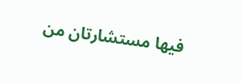فيها مستشارتان من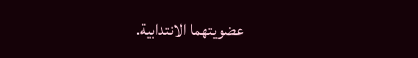عضويتهما الانتدابية.